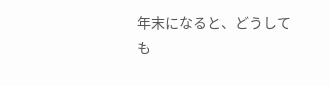年末になると、どうしても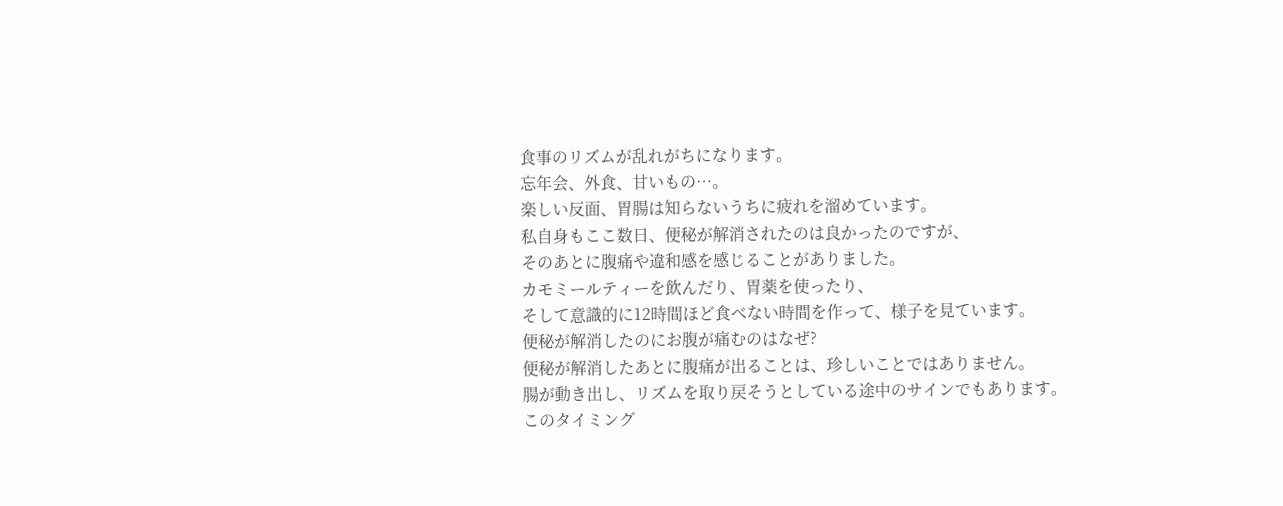食事のリズムが乱れがちになります。
忘年会、外食、甘いもの…。
楽しい反面、胃腸は知らないうちに疲れを溜めています。
私自身もここ数日、便秘が解消されたのは良かったのですが、
そのあとに腹痛や違和感を感じることがありました。
カモミールティーを飲んだり、胃薬を使ったり、
そして意識的に12時間ほど食べない時間を作って、様子を見ています。
便秘が解消したのにお腹が痛むのはなぜ?
便秘が解消したあとに腹痛が出ることは、珍しいことではありません。
腸が動き出し、リズムを取り戻そうとしている途中のサインでもあります。
このタイミング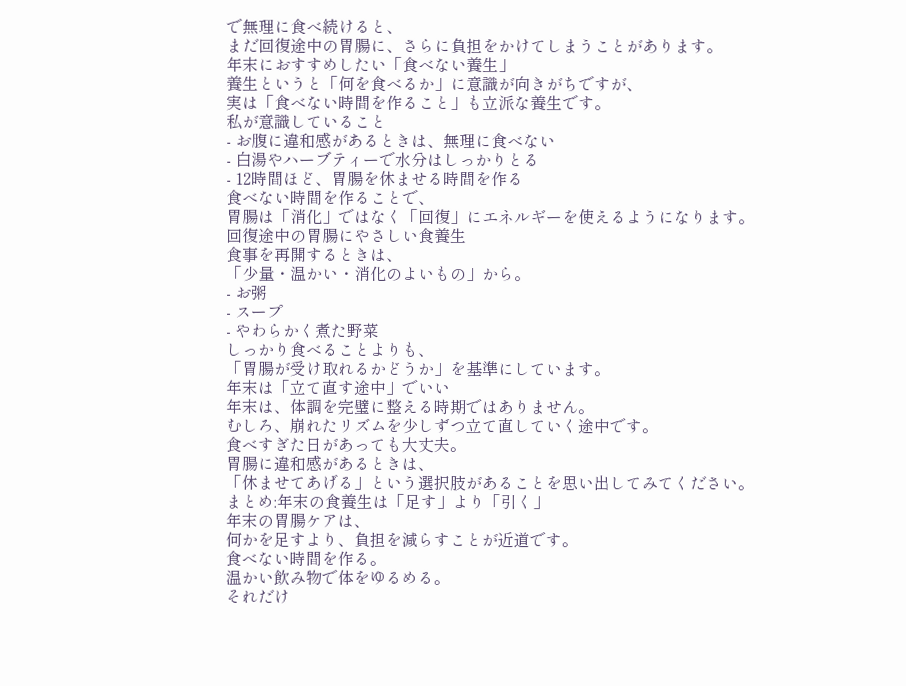で無理に食べ続けると、
まだ回復途中の胃腸に、さらに負担をかけてしまうことがあります。
年末におすすめしたい「食べない養生」
養生というと「何を食べるか」に意識が向きがちですが、
実は「食べない時間を作ること」も立派な養生です。
私が意識していること
- お腹に違和感があるときは、無理に食べない
- 白湯やハーブティーで水分はしっかりとる
- 12時間ほど、胃腸を休ませる時間を作る
食べない時間を作ることで、
胃腸は「消化」ではなく「回復」にエネルギーを使えるようになります。
回復途中の胃腸にやさしい食養生
食事を再開するときは、
「少量・温かい・消化のよいもの」から。
- お粥
- スープ
- やわらかく煮た野菜
しっかり食べることよりも、
「胃腸が受け取れるかどうか」を基準にしています。
年末は「立て直す途中」でいい
年末は、体調を完璧に整える時期ではありません。
むしろ、崩れたリズムを少しずつ立て直していく途中です。
食べすぎた日があっても大丈夫。
胃腸に違和感があるときは、
「休ませてあげる」という選択肢があることを思い出してみてください。
まとめ:年末の食養生は「足す」より「引く」
年末の胃腸ケアは、
何かを足すより、負担を減らすことが近道です。
食べない時間を作る。
温かい飲み物で体をゆるめる。
それだけ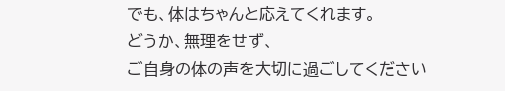でも、体はちゃんと応えてくれます。
どうか、無理をせず、
ご自身の体の声を大切に過ごしてください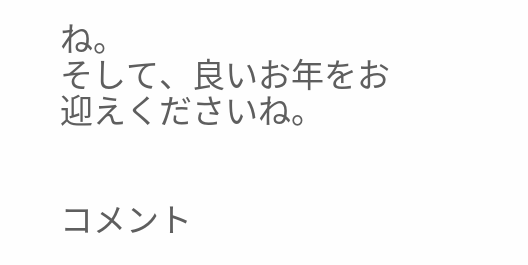ね。
そして、良いお年をお迎えくださいね。


コメント